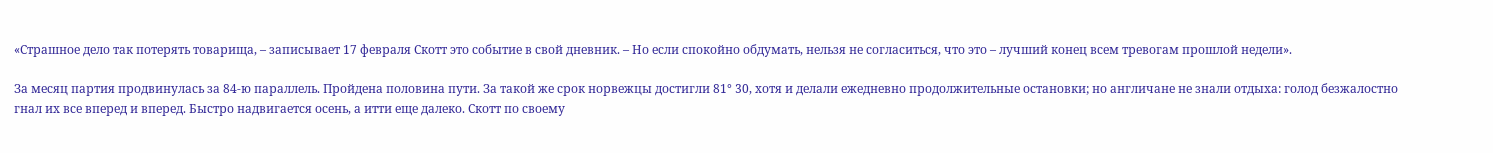«Страшное дело так потерять товарища, – записывает 17 февраля Скотт это событие в свой дневник. – Но если спокойно обдумать, нельзя не согласиться, что это – лучший конец всем тревогам прошлой недели».

За месяц партия продвинулась за 84-ю параллель. Пройдена половина пути. За такой же срок норвежцы достигли 81° 30, хотя и делали ежедневно продолжительные остановки; но англичане не знали отдыха: голод безжалостно гнал их все вперед и вперед. Быстро надвигается осень, а итти еще далеко. Скотт по своему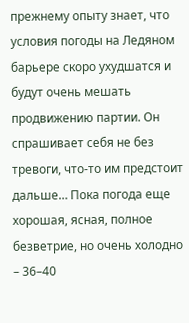прежнему опыту знает, что условия погоды на Ледяном барьере скоро ухудшатся и будут очень мешать продвижению партии. Он спрашивает себя не без тревоги, что-то им предстоит дальше… Пока погода еще хорошая, ясная, полное безветрие, но очень холодно – 36–40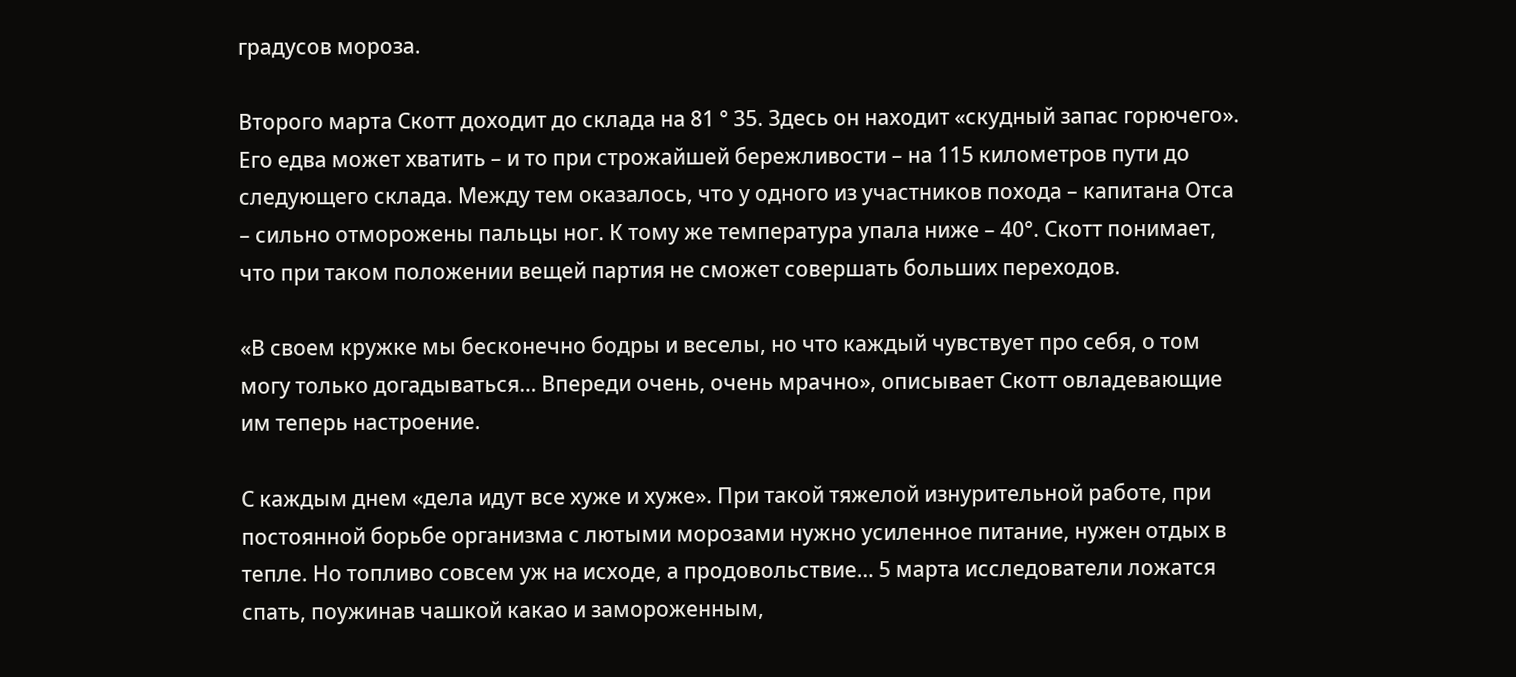градусов мороза.

Второго марта Скотт доходит до склада на 81 ° 35. Здесь он находит «скудный запас горючего». Его едва может хватить – и то при строжайшей бережливости – на 115 километров пути до следующего склада. Между тем оказалось, что у одного из участников похода – капитана Отса – сильно отморожены пальцы ног. К тому же температура упала ниже – 40°. Скотт понимает, что при таком положении вещей партия не сможет совершать больших переходов.

«В своем кружке мы бесконечно бодры и веселы, но что каждый чувствует про себя, о том могу только догадываться… Впереди очень, очень мрачно», описывает Скотт овладевающие им теперь настроение.

С каждым днем «дела идут все хуже и хуже». При такой тяжелой изнурительной работе, при постоянной борьбе организма с лютыми морозами нужно усиленное питание, нужен отдых в тепле. Но топливо совсем уж на исходе, а продовольствие… 5 марта исследователи ложатся спать, поужинав чашкой какао и замороженным,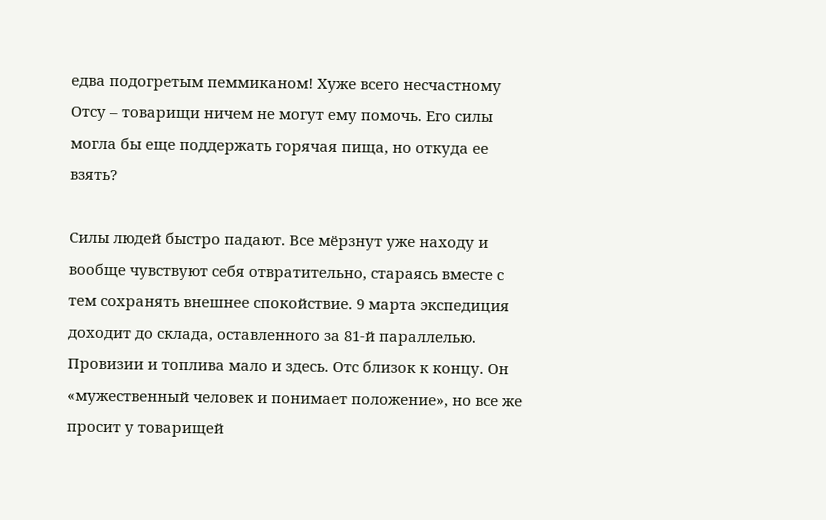едва подогретым пеммиканом! Хуже всего несчастному Отсу – товарищи ничем не могут ему помочь. Его силы могла бы еще поддержать горячая пища, но откуда ее взять?

Силы людей быстро падают. Все мёрзнут уже находу и вообще чувствуют себя отвратительно, стараясь вместе с тем сохранять внешнее спокойствие. 9 марта экспедиция доходит до склада, оставленного за 81-й параллелью. Провизии и топлива мало и здесь. Отс близок к концу. Он «мужественный человек и понимает положение», но все же просит у товарищей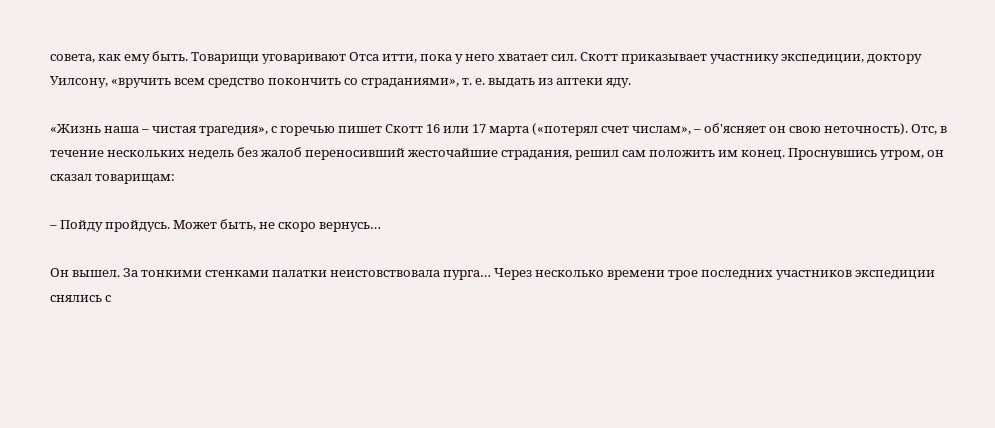совета, как ему быть. Товарищи уговаривают Отса итти, пока у него хватает сил. Скотт приказывает участнику экспедиции, доктору Уилсону, «вручить всем средство покончить со страданиями», т. е. выдать из аптеки яду.

«Жизнь наша – чистая трагедия», с горечью пишет Скотт 16 или 17 марта («потерял счет числам», – об'ясняет он свою неточность). Отс, в течение нескольких недель без жалоб переносивший жесточайшие страдания, решил сам положить им конец. Проснувшись утром, он сказал товарищам:

– Пойду пройдусь. Может быть, не скоро вернусь…

Он вышел. За тонкими стенками палатки неистовствовала пурга… Через несколько времени трое последних участников экспедиции снялись с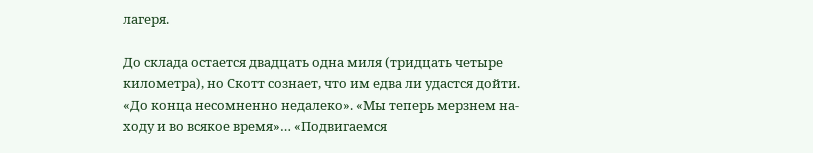лагеря.

До склада остается двадцать одна миля (тридцать четыре километра), но Скотт сознает, что им едва ли удастся дойти. «До конца несомненно недалеко». «Мы теперь мерзнем на-ходу и во всякое время»… «Подвигаемся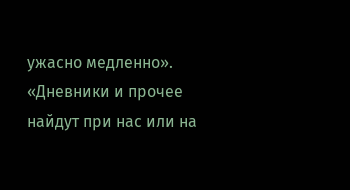ужасно медленно». «Дневники и прочее найдут при нас или на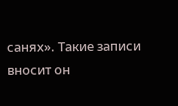санях». Такие записи вносит он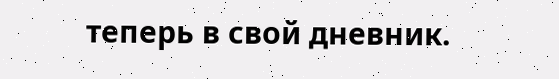теперь в свой дневник.